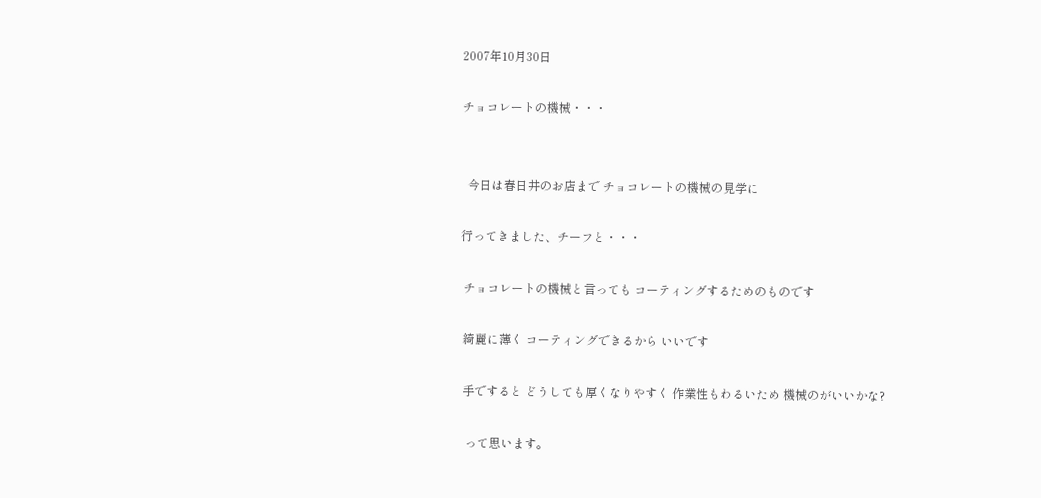2007年10月30日

チョコレートの機械・・・


  今日は春日井のお店まで チョコレートの機械の見学に

行ってきました、チーフと・・・

 チョコレートの機械と言っても コーティングするためのものです

 綺麗に薄く コーティングできるから いいです

 手ですると どうしても厚くなりやすく 作業性もわるいため 機械のがいいかな?

  って思います。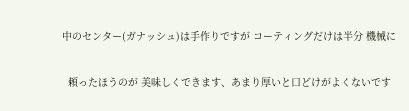中のセンター(ガナッシュ)は手作りですが コーティングだけは半分 機械に

  頼ったほうのが 美味しくできます、あまり厚いと口どけがよくないです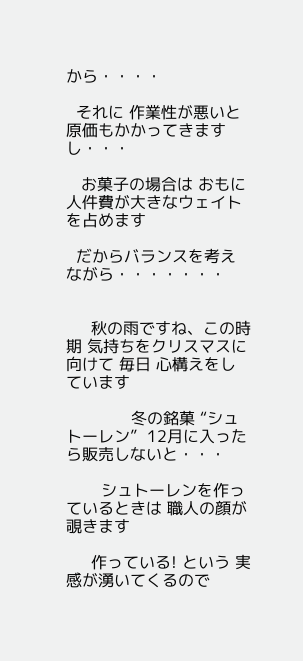から・・・・

  それに 作業性が悪いと 原価もかかってきますし・・・

   お菓子の場合は おもに 人件費が大きなウェイトを占めます

  だからバランスを考えながら・・・・・・・


     秋の雨ですね、この時期 気持ちをクリスマスに向けて 毎日 心構えをしています

             冬の銘菓 “シュトーレン”  12月に入ったら販売しないと・・・

       シュトーレンを作っているときは 職人の顔が覗きます

     作っている! という 実感が湧いてくるので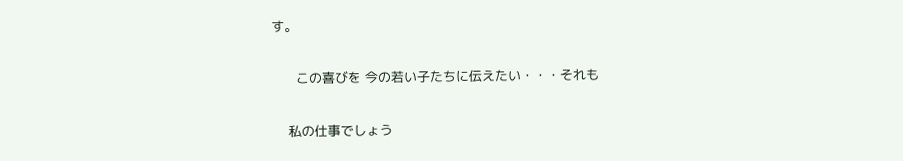す。

      この喜びを 今の若い子たちに伝えたい・・・それも

    私の仕事でしょう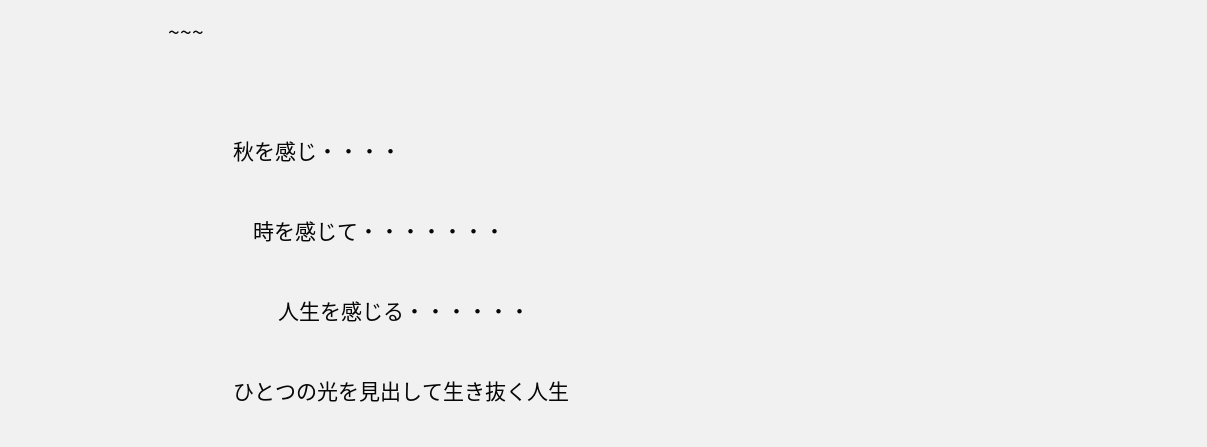~~~


             秋を感じ・・・・

                 時を感じて・・・・・・・

                      人生を感じる・・・・・・

             ひとつの光を見出して生き抜く人生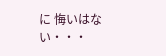に 悔いはない・・・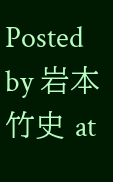Posted by 岩本 竹史 at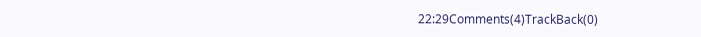22:29Comments(4)TrackBack(0)